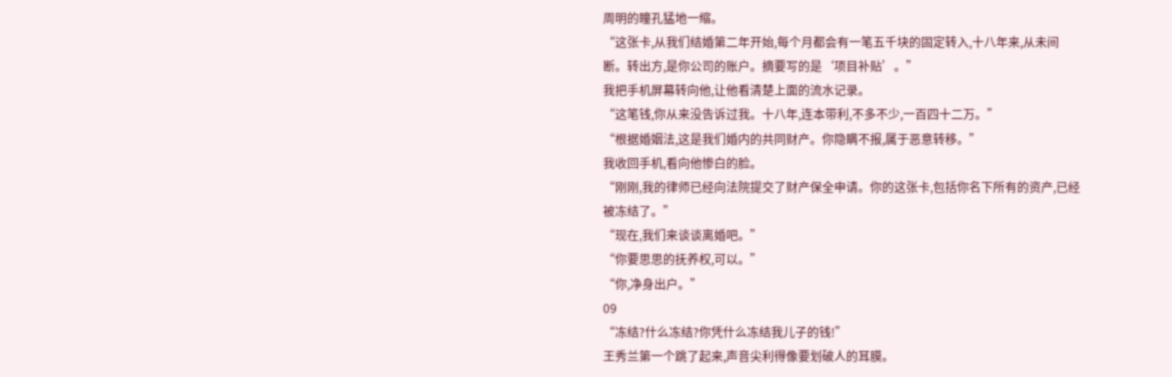周明的瞳孔猛地一缩。
“这张卡,从我们结婚第二年开始,每个月都会有一笔五千块的固定转入,十八年来,从未间断。转出方,是你公司的账户。摘要写的是‘项目补贴’。”
我把手机屏幕转向他,让他看清楚上面的流水记录。
“这笔钱,你从来没告诉过我。十八年,连本带利,不多不少,一百四十二万。”
“根据婚姻法,这是我们婚内的共同财产。你隐瞒不报,属于恶意转移。”
我收回手机,看向他惨白的脸。
“刚刚,我的律师已经向法院提交了财产保全申请。你的这张卡,包括你名下所有的资产,已经被冻结了。”
“现在,我们来谈谈离婚吧。”
“你要思思的抚养权,可以。”
“你,净身出户。”
09
“冻结?什么冻结?你凭什么冻结我儿子的钱!”
王秀兰第一个跳了起来,声音尖利得像要划破人的耳膜。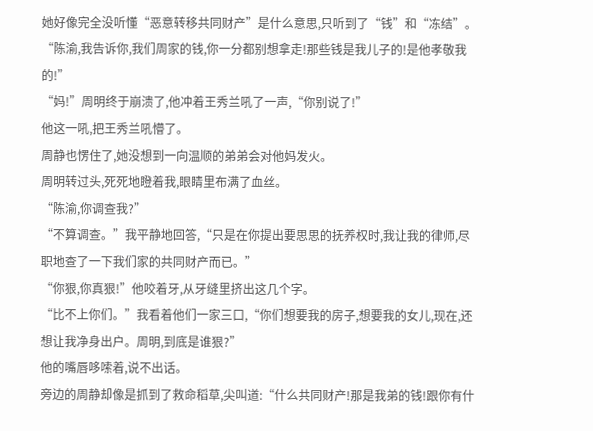她好像完全没听懂“恶意转移共同财产”是什么意思,只听到了“钱”和“冻结”。
“陈渝,我告诉你,我们周家的钱,你一分都别想拿走!那些钱是我儿子的!是他孝敬我的!”
“妈!”周明终于崩溃了,他冲着王秀兰吼了一声,“你别说了!”
他这一吼,把王秀兰吼懵了。
周静也愣住了,她没想到一向温顺的弟弟会对他妈发火。
周明转过头,死死地瞪着我,眼睛里布满了血丝。
“陈渝,你调查我?”
“不算调查。”我平静地回答,“只是在你提出要思思的抚养权时,我让我的律师,尽职地查了一下我们家的共同财产而已。”
“你狠,你真狠!”他咬着牙,从牙缝里挤出这几个字。
“比不上你们。”我看着他们一家三口,“你们想要我的房子,想要我的女儿,现在,还想让我净身出户。周明,到底是谁狠?”
他的嘴唇哆嗦着,说不出话。
旁边的周静却像是抓到了救命稻草,尖叫道:“什么共同财产!那是我弟的钱!跟你有什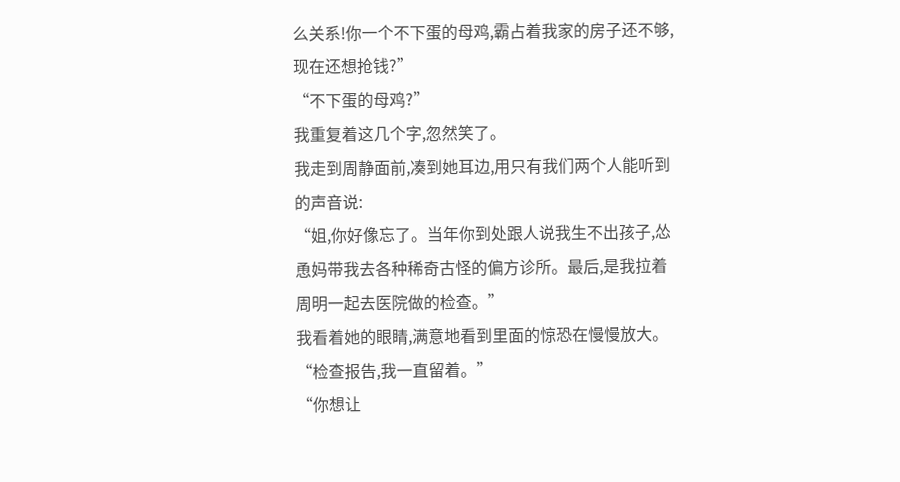么关系!你一个不下蛋的母鸡,霸占着我家的房子还不够,现在还想抢钱?”
“不下蛋的母鸡?”
我重复着这几个字,忽然笑了。
我走到周静面前,凑到她耳边,用只有我们两个人能听到的声音说:
“姐,你好像忘了。当年你到处跟人说我生不出孩子,怂恿妈带我去各种稀奇古怪的偏方诊所。最后,是我拉着周明一起去医院做的检查。”
我看着她的眼睛,满意地看到里面的惊恐在慢慢放大。
“检查报告,我一直留着。”
“你想让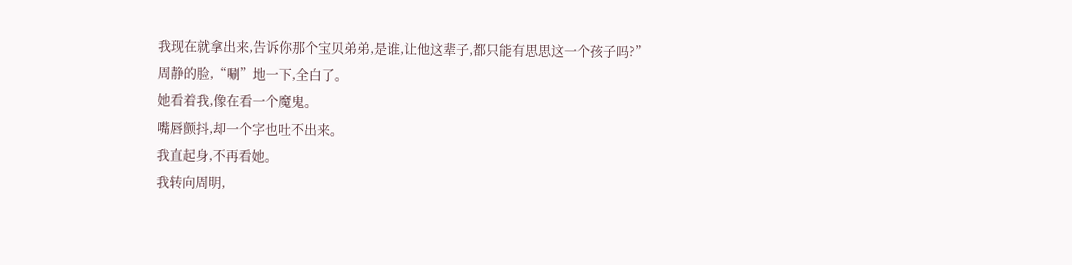我现在就拿出来,告诉你那个宝贝弟弟,是谁,让他这辈子,都只能有思思这一个孩子吗?”
周静的脸,“唰”地一下,全白了。
她看着我,像在看一个魔鬼。
嘴唇颤抖,却一个字也吐不出来。
我直起身,不再看她。
我转向周明,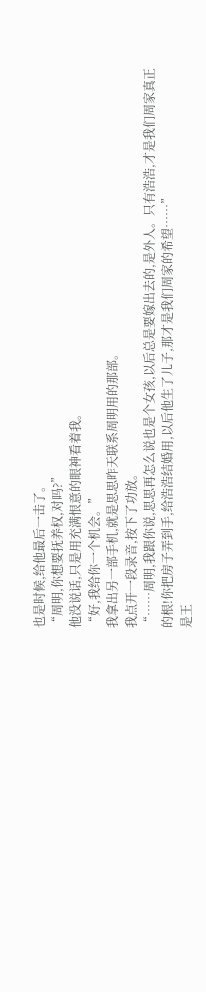也是时候,给他最后一击了。
“周明,你想要抚养权,对吗?”
他没说话,只是用充满恨意的眼神看着我。
“好,我给你一个机会。”
我拿出另一部手机,就是思思昨天联系周明用的那部。
我点开一段录音,按下了功放。
“……周明,我跟你说,思思再怎么说也是个女孩,以后总是要嫁出去的,是外人。只有浩浩,才是我们周家真正的根!你把房子弄到手,给浩浩结婚用,以后他生了儿子,那才是我们周家的希望……”
是王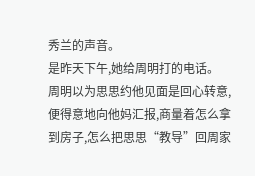秀兰的声音。
是昨天下午,她给周明打的电话。
周明以为思思约他见面是回心转意,便得意地向他妈汇报,商量着怎么拿到房子,怎么把思思“教导”回周家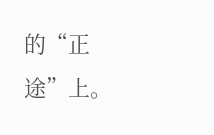的“正途”上。